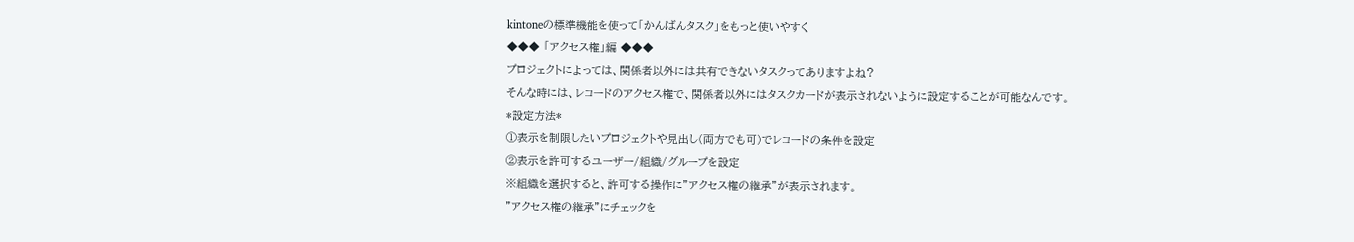kintoneの標準機能を使って「かんばんタスク」をもっと使いやすく
◆◆◆ 「アクセス権」編 ◆◆◆
プロジェクトによっては、関係者以外には共有できないタスクってありますよね?
そんな時には、レコードのアクセス権で、関係者以外にはタスクカードが表示されないように設定することが可能なんです。
*設定方法*
①表示を制限したいプロジェクトや見出し(両方でも可)でレコードの条件を設定
②表示を許可するユーザー/組織/グループを設定
※組織を選択すると、許可する操作に”アクセス権の継承”が表示されます。
”アクセス権の継承”にチェックを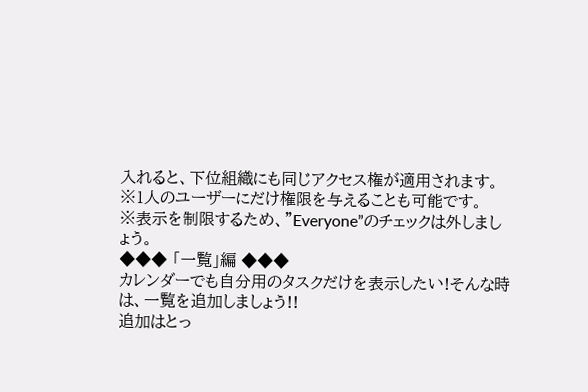入れると、下位組織にも同じアクセス権が適用されます。
※1人のユーザーにだけ権限を与えることも可能です。
※表示を制限するため、”Everyone”のチェックは外しましょう。
◆◆◆ 「一覧」編 ◆◆◆
カレンダーでも自分用のタスクだけを表示したい!そんな時は、一覧を追加しましょう!!
追加はとっ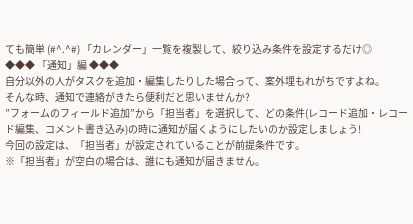ても簡単 (#^.^#) 「カレンダー」一覧を複製して、絞り込み条件を設定するだけ◎
◆◆◆ 「通知」編 ◆◆◆
自分以外の人がタスクを追加・編集したりした場合って、案外埋もれがちですよね。
そんな時、通知で連絡がきたら便利だと思いませんか?
”フォームのフィールド追加”から「担当者」を選択して、どの条件(レコード追加・レコード編集、コメント書き込み)の時に通知が届くようにしたいのか設定しましょう!
今回の設定は、「担当者」が設定されていることが前提条件です。
※「担当者」が空白の場合は、誰にも通知が届きません。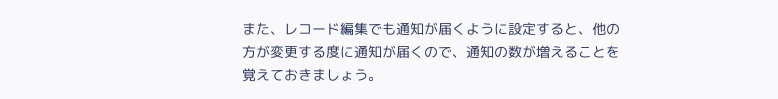また、レコード編集でも通知が届くように設定すると、他の方が変更する度に通知が届くので、通知の数が増えることを覚えておきましょう。